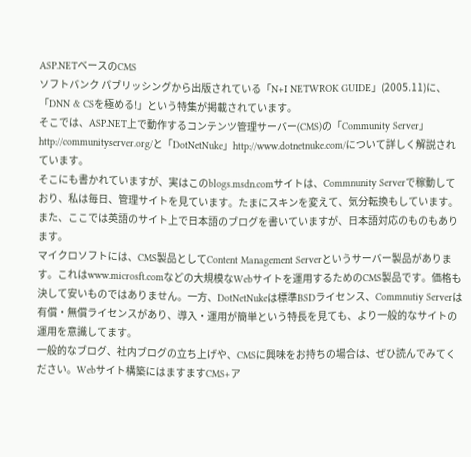ASP.NETベースのCMS
ソフトバンク パブリッシングから出版されている「N+I NETWROK GUIDE」(2005.11)に、「DNN & CSを極める!」という特集が掲載されています。
そこでは、ASP.NET上で動作するコンテンツ管理サーバー(CMS)の「Community Server」http://communityserver.org/と「DotNetNuke」http://www.dotnetnuke.com/について詳しく解説されています。
そこにも書かれていますが、実はこのblogs.msdn.comサイトは、Commnunity Serverで稼動しており、私は毎日、管理サイトを見ています。たまにスキンを変えて、気分転換もしています。また、ここでは英語のサイト上で日本語のブログを書いていますが、日本語対応のものもあります。
マイクロソフトには、CMS製品としてContent Management Serverというサーバー製品があります。これはwww.microsft.comなどの大規模なWebサイトを運用するためのCMS製品です。価格も決して安いものではありません。一方、DotNetNukeは標準BSDライセンス、Commnutiy Serverは有償・無償ライセンスがあり、導入・運用が簡単という特長を見ても、より一般的なサイトの運用を意識してます。
一般的なブログ、社内ブログの立ち上げや、CMSに興味をお持ちの場合は、ぜひ読んでみてください。Webサイト構築にはますますCMS+ア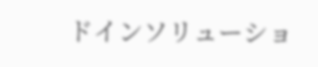ドインソリューショ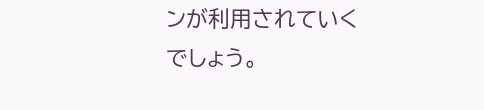ンが利用されていくでしょう。